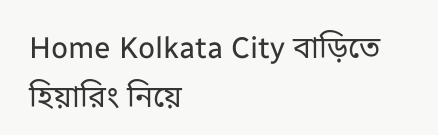Home Kolkata City বাড়িতে হিয়ারিং নিয়ে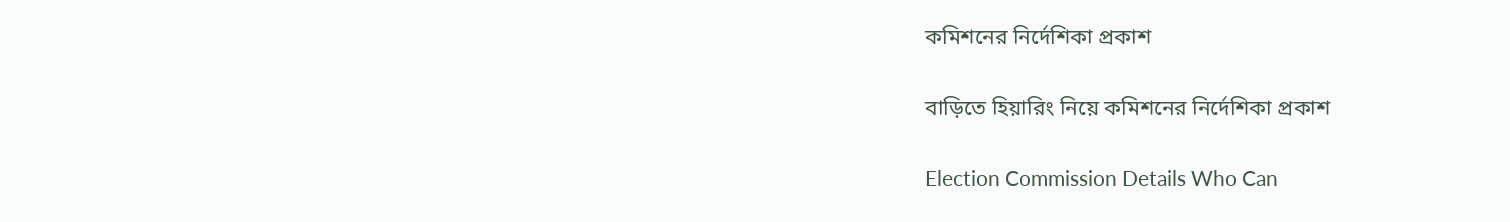কমিশনের নির্দেশিকা প্রকাশ

বাড়িতে হিয়ারিং নিয়ে কমিশনের নির্দেশিকা প্রকাশ

Election Commission Details Who Can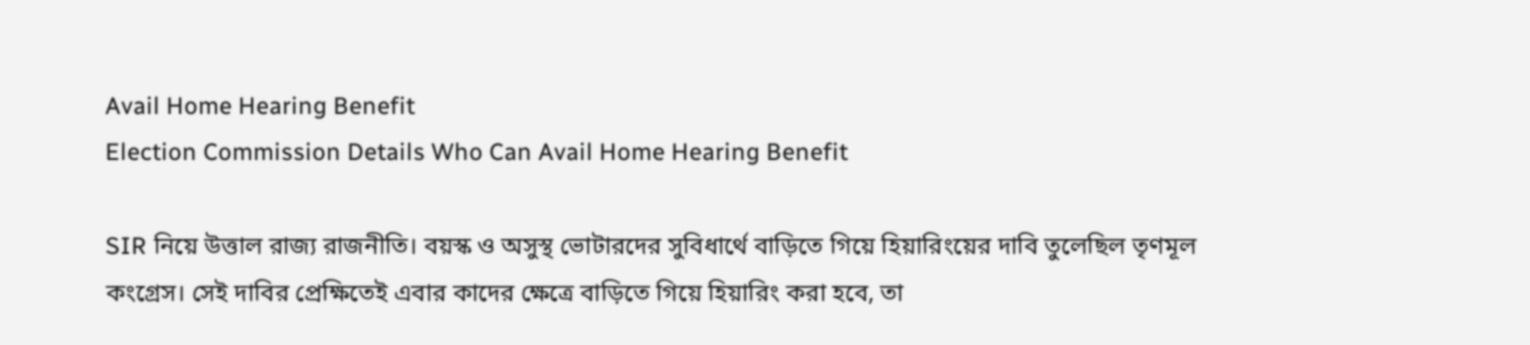Avail Home Hearing Benefit
Election Commission Details Who Can Avail Home Hearing Benefit

SIR নিয়ে উত্তাল রাজ‌্য রাজনীতি। বয়স্ক ও অসুস্থ ভোটারদের সুবিধার্থে বাড়িতে গিয়ে হিয়ারিংয়ের দাবি তুলেছিল তৃণমূল কংগ্রেস। সেই দাবির প্রেক্ষিতেই এবার কাদের ক্ষেত্রে বাড়িতে গিয়ে হিয়ারিং করা হবে, তা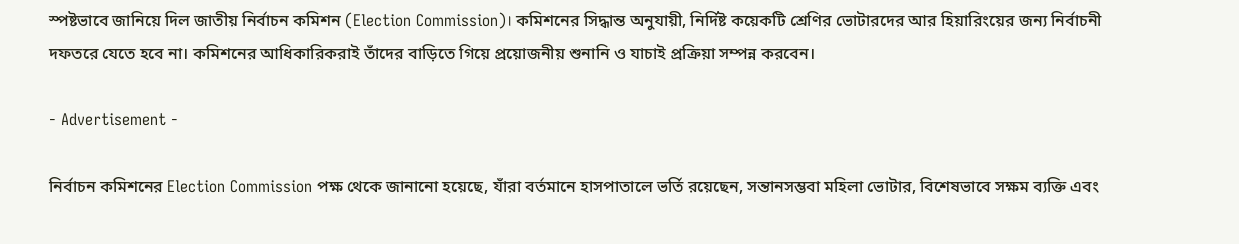স্পষ্টভাবে জানিয়ে দিল জাতীয় নির্বাচন কমিশন (Election Commission)। কমিশনের সিদ্ধান্ত অনুযায়ী, নির্দিষ্ট কয়েকটি শ্রেণির ভোটারদের আর হিয়ারিংয়ের জন্য নির্বাচনী দফতরে যেতে হবে না। কমিশনের আধিকারিকরাই তাঁদের বাড়িতে গিয়ে প্রয়োজনীয় শুনানি ও যাচাই প্রক্রিয়া সম্পন্ন করবেন।

- Advertisement -

নির্বাচন কমিশনের Election Commission পক্ষ থেকে জানানো হয়েছে, যাঁরা বর্তমানে হাসপাতালে ভর্তি রয়েছেন, সন্তানসম্ভবা মহিলা ভোটার, বিশেষভাবে সক্ষম ব্যক্তি এবং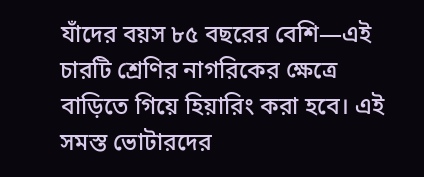যাঁদের বয়স ৮৫ বছরের বেশি—এই চারটি শ্রেণির নাগরিকের ক্ষেত্রে বাড়িতে গিয়ে হিয়ারিং করা হবে। এই সমস্ত ভোটারদের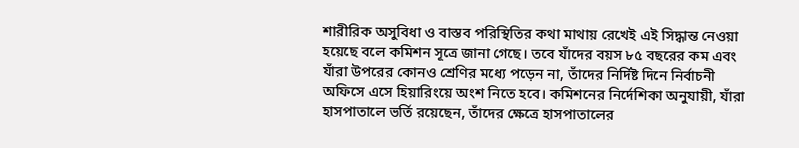শারীরিক অসুবিধা ও বাস্তব পরিস্থিতির কথা মাথায় রেখেই এই সিদ্ধান্ত নেওয়া হয়েছে বলে কমিশন সূত্রে জানা গেছে। তবে যাঁদের বয়স ৮৫ বছরের কম এবং যাঁরা উপরের কোনও শ্রেণির মধ্যে পড়েন না, তাঁদের নির্দিষ্ট দিনে নির্বাচনী অফিসে এসে হিয়ারিংয়ে অংশ নিতে হবে। কমিশনের নির্দেশিকা অনুযায়ী, যাঁরা হাসপাতালে ভর্তি রয়েছেন, তাঁদের ক্ষেত্রে হাসপাতালের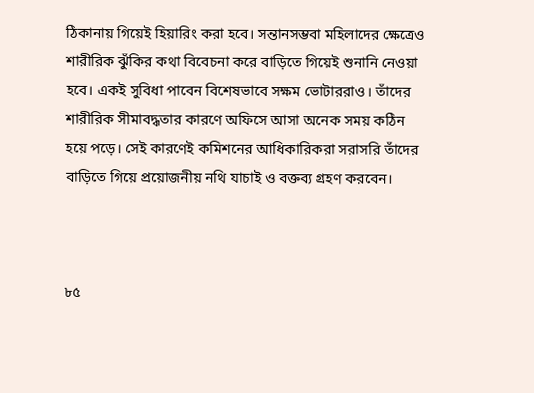ঠিকানায় গিয়েই হিয়ারিং করা হবে। সন্তানসম্ভবা মহিলাদের ক্ষেত্রেও শারীরিক ঝুঁকির কথা বিবেচনা করে বাড়িতে গিয়েই শুনানি নেওয়া হবে। একই সুবিধা পাবেন বিশেষভাবে সক্ষম ভোটাররাও। তাঁদের শারীরিক সীমাবদ্ধতার কারণে অফিসে আসা অনেক সময় কঠিন হয়ে পড়ে। সেই কারণেই কমিশনের আধিকারিকরা সরাসরি তাঁদের বাড়িতে গিয়ে প্রয়োজনীয় নথি যাচাই ও বক্তব্য গ্রহণ করবেন।



৮৫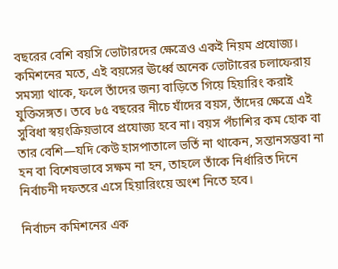বছরের বেশি বয়সি ভোটারদের ক্ষেত্রেও একই নিয়ম প্রযোজ্য। কমিশনের মতে, এই বয়সের ঊর্ধ্বে অনেক ভোটারের চলাফেরায় সমস্যা থাকে, ফলে তাঁদের জন্য বাড়িতে গিয়ে হিয়ারিং করাই যুক্তিসঙ্গত। তবে ৮৫ বছরের নীচে যাঁদের বয়স, তাঁদের ক্ষেত্রে এই সুবিধা স্বয়ংক্রিয়ভাবে প্রযোজ্য হবে না। বয়স পঁচাশির কম হোক বা তার বেশি—যদি কেউ হাসপাতালে ভর্তি না থাকেন, সন্তানসম্ভবা না হন বা বিশেষভাবে সক্ষম না হন, তাহলে তাঁকে নির্ধারিত দিনে নির্বাচনী দফতরে এসে হিয়ারিংয়ে অংশ নিতে হবে।

নির্বাচন কমিশনের এক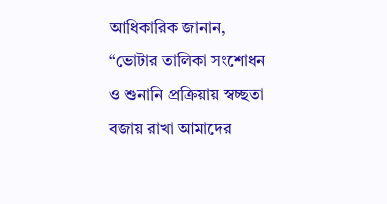আধিকারিক জানান, “ভোটার তালিকা সংশোধন ও শুনানি প্রক্রিয়ায় স্বচ্ছতা বজায় রাখা আমাদের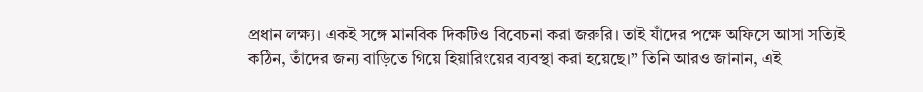প্রধান লক্ষ্য। একই সঙ্গে মানবিক দিকটিও বিবেচনা করা জরুরি। তাই যাঁদের পক্ষে অফিসে আসা সত্যিই কঠিন, তাঁদের জন্য বাড়িতে গিয়ে হিয়ারিংয়ের ব্যবস্থা করা হয়েছে।” তিনি আরও জানান, এই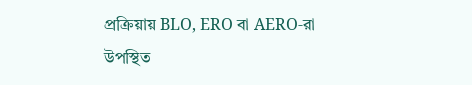প্রক্রিয়ায় BLO, ERO বা AERO-রা উপস্থিত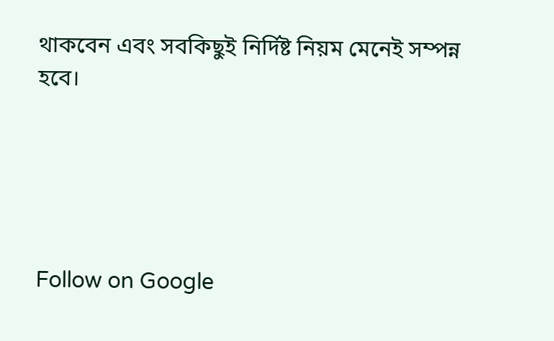থাকবেন এবং সবকিছুই নির্দিষ্ট নিয়ম মেনেই সম্পন্ন হবে।





Follow on Google